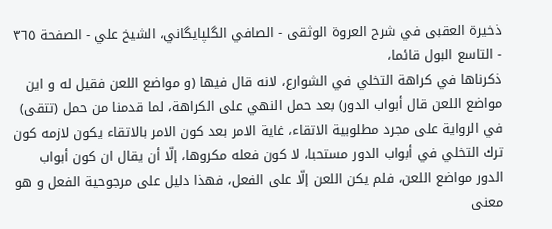ذخيرة العقبى في شرح العروة الوثقى - الصافي الگلپايگاني، الشيخ علي - الصفحة ٣٦٥ - التاسع البول قائما،
ذكرناها في كراهة التخلي في الشوارع، لانه قال فيها (و مواضع اللعن فقيل له و اين مواضع اللعن قال أبواب الدور) بعد حمل النهي على الكراهة، لما قدمنا من حمل (تتقى) في الرواية على مجرد مطلوبية الاتقاء، غاية الامر بعد كون الامر بالاتقاء يكون لازمه كون ترك التخلي في أبواب الدور مستحبا، لا كون فعله مكروها، إلّا أن يقال ان كون أبواب الدور مواضع اللعن، فلم يكن اللعن إلّا على الفعل، فهذا دليل على مرجوحية الفعل و هو معنى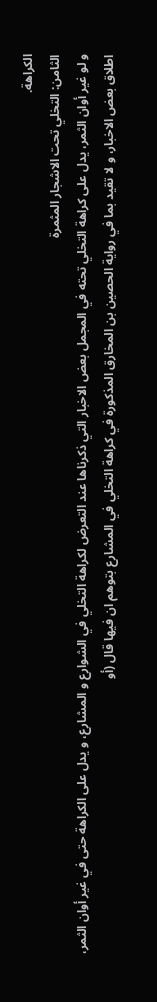الكراهة.
الثامن: التخلي تحت الاشجار المثمرة
و لو غير أوان الثمر، يدل على كراهة التخلي تحته في المجمل بعض الاخبار التي ذكرناها عند التعرض لكراهة التخلي في الشوارع و المشارع، و يدل على الكراهة حتى في غير أوان الثمر، اطلاق بعض الاخبار، و لا تقيد بما في رواية الحصين بن المخارق المذكورة في كراهة التخلي في المشارع بتوهم ان فيها قال (أو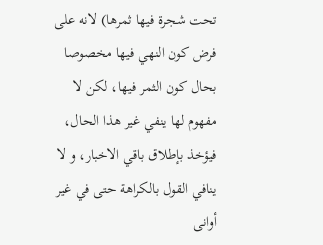تحت شجرة فيها ثمرها) لانه على فرض كون النهي فيها مخصوصا بحال كون الثمر فيها، لكن لا مفهوم لها ينفي غير هذا الحال، فيؤخذ بإطلاق باقي الاخبار، و لا ينافي القول بالكراهة حتى في غير أوانى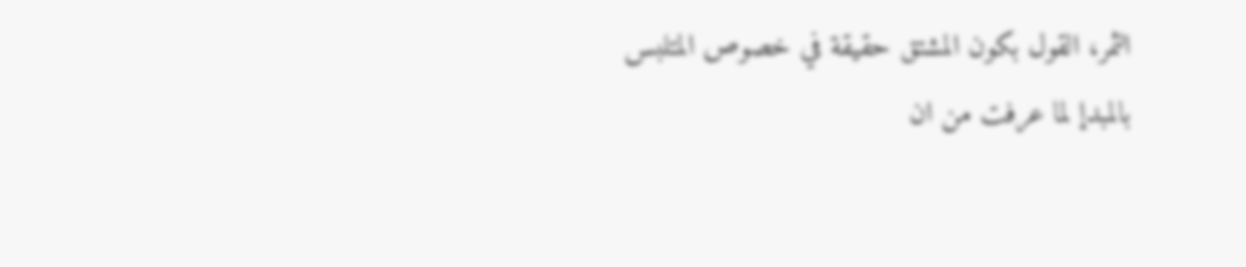الثمر، القول بكون المشتق حقيقة في خصوص المتلبس بالمبدإ لما عرفت من ان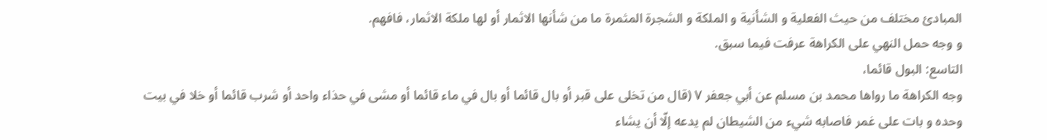المبادئ مختلف من حيث الفعلية و الشأنية و الملكة و الشجرة المثمرة ما من شأنها الاثمار أو لها ملكة الاثمار، فافهم.
و وجه حمل النهي على الكراهة عرفت فيما سبق.
التاسع: البول قائما،
وجه الكراهة ما رواها محمد بن مسلم عن أبي جعفر ٧ (قال من تخلى على قبر أو بال قائما أو بال في ماء قائما أو مشى في حذاء واحد أو شرب قائما أو خلا في بيت وحده و بات على غمر فاصابه شيء من الشيطان لم يدعه إلّا أن يشاء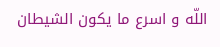اللّه و اسرع ما يكون الشيطان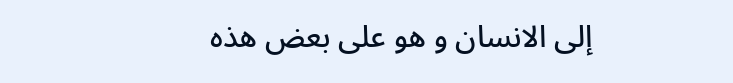إلى الانسان و هو على بعض هذه